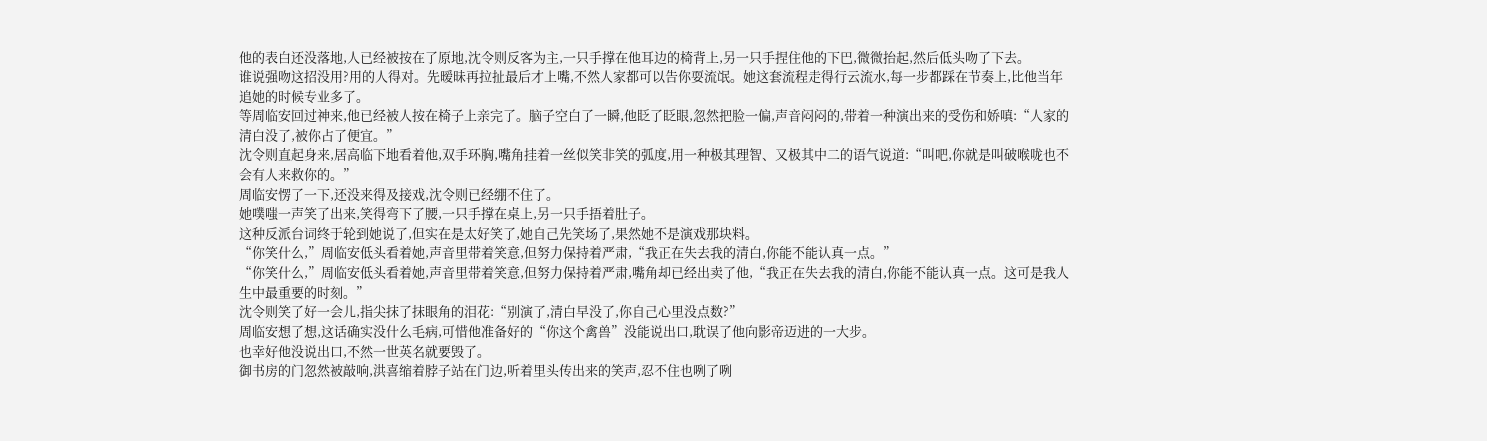他的表白还没落地,人已经被按在了原地,沈令则反客为主,一只手撑在他耳边的椅背上,另一只手捏住他的下巴,微微抬起,然后低头吻了下去。
谁说强吻这招没用?用的人得对。先暧昧再拉扯最后才上嘴,不然人家都可以告你耍流氓。她这套流程走得行云流水,每一步都踩在节奏上,比他当年追她的时候专业多了。
等周临安回过神来,他已经被人按在椅子上亲完了。脑子空白了一瞬,他眨了眨眼,忽然把脸一偏,声音闷闷的,带着一种演出来的受伤和娇嗔:“人家的清白没了,被你占了便宜。”
沈令则直起身来,居高临下地看着他,双手环胸,嘴角挂着一丝似笑非笑的弧度,用一种极其理智、又极其中二的语气说道:“叫吧,你就是叫破喉咙也不会有人来救你的。”
周临安愣了一下,还没来得及接戏,沈令则已经绷不住了。
她噗嗤一声笑了出来,笑得弯下了腰,一只手撑在桌上,另一只手捂着肚子。
这种反派台词终于轮到她说了,但实在是太好笑了,她自己先笑场了,果然她不是演戏那块料。
“你笑什么,”周临安低头看着她,声音里带着笑意,但努力保持着严肃,“我正在失去我的清白,你能不能认真一点。”
“你笑什么,”周临安低头看着她,声音里带着笑意,但努力保持着严肃,嘴角却已经出卖了他,“我正在失去我的清白,你能不能认真一点。这可是我人生中最重要的时刻。”
沈令则笑了好一会儿,指尖抹了抹眼角的泪花:“别演了,清白早没了,你自己心里没点数?”
周临安想了想,这话确实没什么毛病,可惜他准备好的“你这个禽兽”没能说出口,耽误了他向影帝迈进的一大步。
也幸好他没说出口,不然一世英名就要毁了。
御书房的门忽然被敲响,洪喜缩着脖子站在门边,听着里头传出来的笑声,忍不住也咧了咧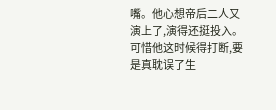嘴。他心想帝后二人又演上了,演得还挺投入。
可惜他这时候得打断,要是真耽误了生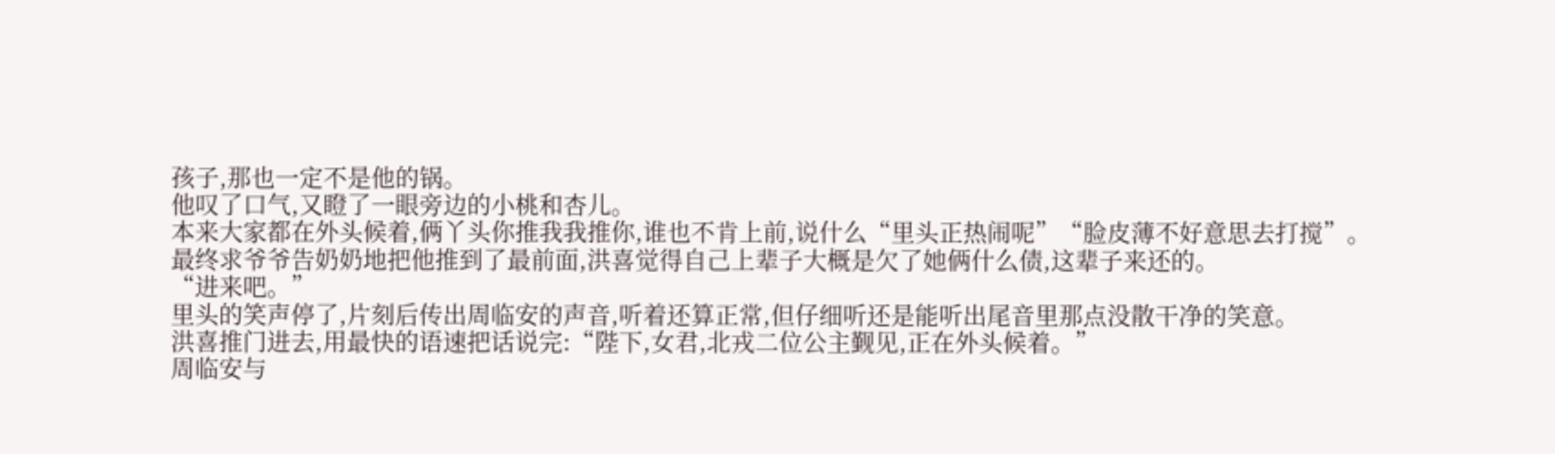孩子,那也一定不是他的锅。
他叹了口气,又瞪了一眼旁边的小桃和杏儿。
本来大家都在外头候着,俩丫头你推我我推你,谁也不肯上前,说什么“里头正热闹呢”“脸皮薄不好意思去打搅”。
最终求爷爷告奶奶地把他推到了最前面,洪喜觉得自己上辈子大概是欠了她俩什么债,这辈子来还的。
“进来吧。”
里头的笑声停了,片刻后传出周临安的声音,听着还算正常,但仔细听还是能听出尾音里那点没散干净的笑意。
洪喜推门进去,用最快的语速把话说完:“陛下,女君,北戎二位公主觐见,正在外头候着。”
周临安与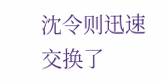沈令则迅速交换了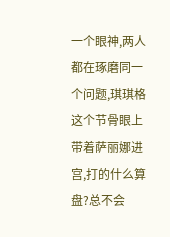一个眼神,两人都在琢磨同一个问题,琪琪格这个节骨眼上带着萨丽娜进宫,打的什么算盘?总不会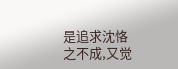是追求沈恪之不成,又觉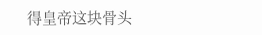得皇帝这块骨头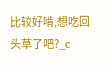比较好啃,想吃回头草了吧?_c